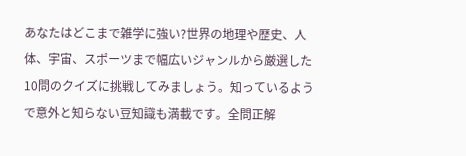あなたはどこまで雑学に強い?世界の地理や歴史、人体、宇宙、スポーツまで幅広いジャンルから厳選した10問のクイズに挑戦してみましょう。知っているようで意外と知らない豆知識も満載です。全問正解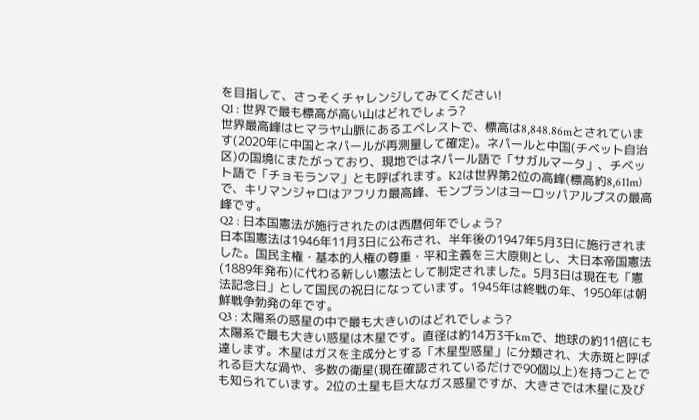を目指して、さっそくチャレンジしてみてください!
Q1 : 世界で最も標高が高い山はどれでしょう?
世界最高峰はヒマラヤ山脈にあるエベレストで、標高は8,848.86mとされています(2020年に中国とネパールが再測量して確定)。ネパールと中国(チベット自治区)の国境にまたがっており、現地ではネパール語で「サガルマータ」、チベット語で「チョモランマ」とも呼ばれます。K2は世界第2位の高峰(標高約8,611m)で、キリマンジャロはアフリカ最高峰、モンブランはヨーロッパアルプスの最高峰です。
Q2 : 日本国憲法が施行されたのは西暦何年でしょう?
日本国憲法は1946年11月3日に公布され、半年後の1947年5月3日に施行されました。国民主権・基本的人権の尊重・平和主義を三大原則とし、大日本帝国憲法(1889年発布)に代わる新しい憲法として制定されました。5月3日は現在も「憲法記念日」として国民の祝日になっています。1945年は終戦の年、1950年は朝鮮戦争勃発の年です。
Q3 : 太陽系の惑星の中で最も大きいのはどれでしょう?
太陽系で最も大きい惑星は木星です。直径は約14万3千kmで、地球の約11倍にも達します。木星はガスを主成分とする「木星型惑星」に分類され、大赤斑と呼ばれる巨大な渦や、多数の衛星(現在確認されているだけで90個以上)を持つことでも知られています。2位の土星も巨大なガス惑星ですが、大きさでは木星に及び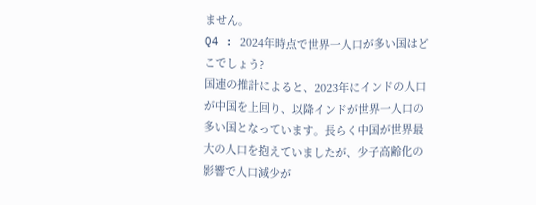ません。
Q4 : 2024年時点で世界一人口が多い国はどこでしょう?
国連の推計によると、2023年にインドの人口が中国を上回り、以降インドが世界一人口の多い国となっています。長らく中国が世界最大の人口を抱えていましたが、少子高齢化の影響で人口減少が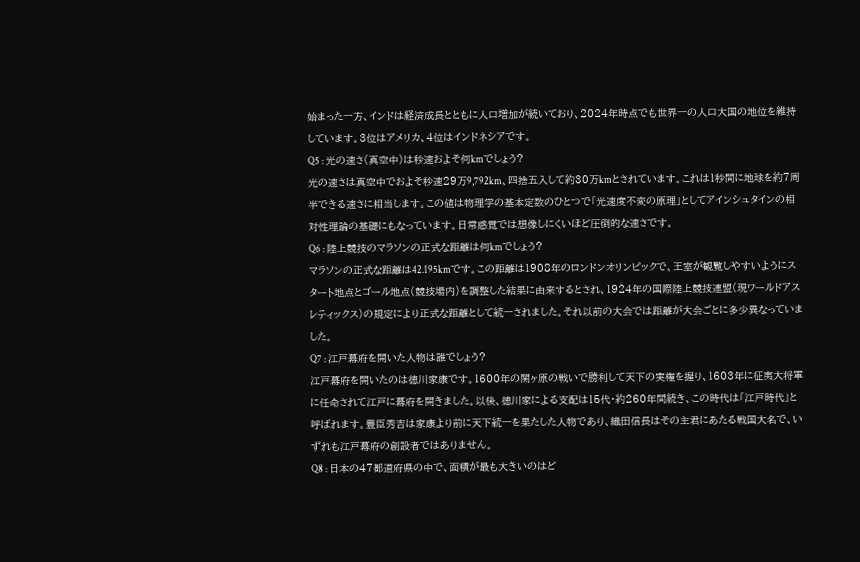始まった一方、インドは経済成長とともに人口増加が続いており、2024年時点でも世界一の人口大国の地位を維持しています。3位はアメリカ、4位はインドネシアです。
Q5 : 光の速さ(真空中)は秒速およそ何kmでしょう?
光の速さは真空中でおよそ秒速29万9,792km、四捨五入して約30万kmとされています。これは1秒間に地球を約7周半できる速さに相当します。この値は物理学の基本定数のひとつで「光速度不変の原理」としてアインシュタインの相対性理論の基礎にもなっています。日常感覚では想像しにくいほど圧倒的な速さです。
Q6 : 陸上競技のマラソンの正式な距離は何kmでしょう?
マラソンの正式な距離は42.195kmです。この距離は1908年のロンドンオリンピックで、王室が観覧しやすいようにスタート地点とゴール地点(競技場内)を調整した結果に由来するとされ、1924年の国際陸上競技連盟(現ワールドアスレティックス)の規定により正式な距離として統一されました。それ以前の大会では距離が大会ごとに多少異なっていました。
Q7 : 江戸幕府を開いた人物は誰でしょう?
江戸幕府を開いたのは徳川家康です。1600年の関ヶ原の戦いで勝利して天下の実権を握り、1603年に征夷大将軍に任命されて江戸に幕府を開きました。以後、徳川家による支配は15代・約260年間続き、この時代は「江戸時代」と呼ばれます。豊臣秀吉は家康より前に天下統一を果たした人物であり、織田信長はその主君にあたる戦国大名で、いずれも江戸幕府の創設者ではありません。
Q8 : 日本の47都道府県の中で、面積が最も大きいのはど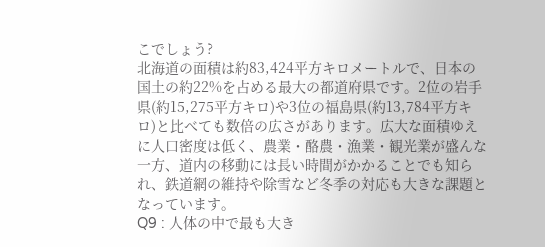こでしょう?
北海道の面積は約83,424平方キロメートルで、日本の国土の約22%を占める最大の都道府県です。2位の岩手県(約15,275平方キロ)や3位の福島県(約13,784平方キロ)と比べても数倍の広さがあります。広大な面積ゆえに人口密度は低く、農業・酪農・漁業・観光業が盛んな一方、道内の移動には長い時間がかかることでも知られ、鉄道網の維持や除雪など冬季の対応も大きな課題となっています。
Q9 : 人体の中で最も大き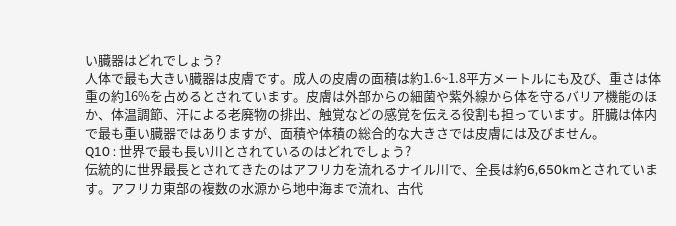い臓器はどれでしょう?
人体で最も大きい臓器は皮膚です。成人の皮膚の面積は約1.6~1.8平方メートルにも及び、重さは体重の約16%を占めるとされています。皮膚は外部からの細菌や紫外線から体を守るバリア機能のほか、体温調節、汗による老廃物の排出、触覚などの感覚を伝える役割も担っています。肝臓は体内で最も重い臓器ではありますが、面積や体積の総合的な大きさでは皮膚には及びません。
Q10 : 世界で最も長い川とされているのはどれでしょう?
伝統的に世界最長とされてきたのはアフリカを流れるナイル川で、全長は約6,650kmとされています。アフリカ東部の複数の水源から地中海まで流れ、古代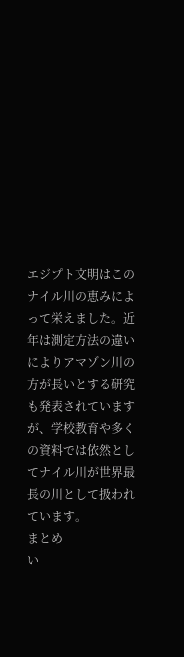エジプト文明はこのナイル川の恵みによって栄えました。近年は測定方法の違いによりアマゾン川の方が長いとする研究も発表されていますが、学校教育や多くの資料では依然としてナイル川が世界最長の川として扱われています。
まとめ
い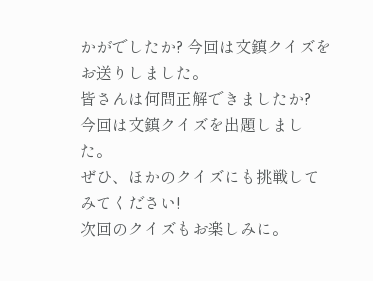かがでしたか? 今回は文鎮クイズをお送りしました。
皆さんは何問正解できましたか?
今回は文鎮クイズを出題しました。
ぜひ、ほかのクイズにも挑戦してみてください!
次回のクイズもお楽しみに。